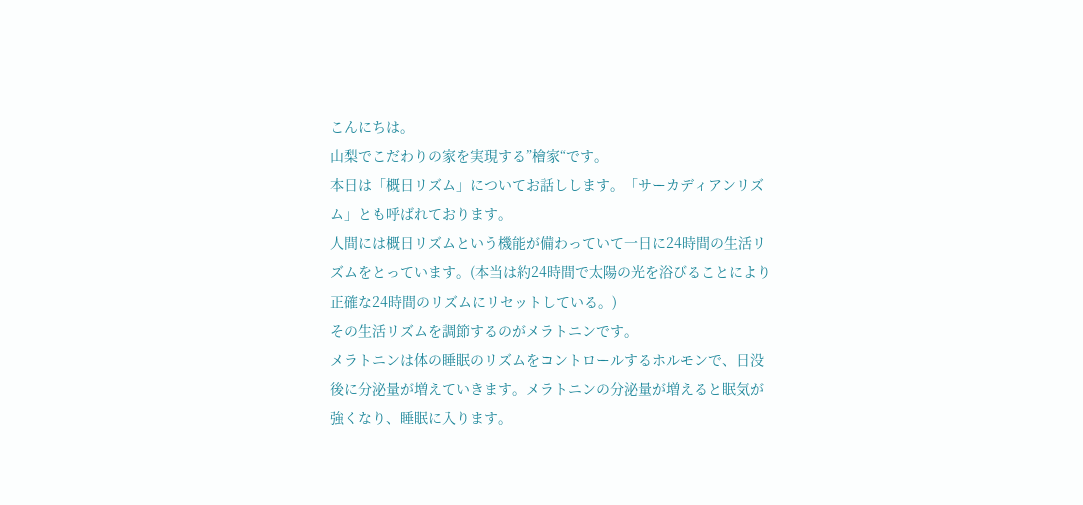こんにちは。
山梨でこだわりの家を実現する”檜家“です。
本日は「概日リズム」についてお話しします。「サーカディアンリズム」とも呼ばれております。
人間には概日リズムという機能が備わっていて一日に24時間の生活リズムをとっています。(本当は約24時間で太陽の光を浴びることにより正確な24時間のリズムにリセットしている。)
その生活リズムを調節するのがメラトニンです。
メラトニンは体の睡眠のリズムをコントロールするホルモンで、日没後に分泌量が増えていきます。メラトニンの分泌量が増えると眠気が強くなり、睡眠に入ります。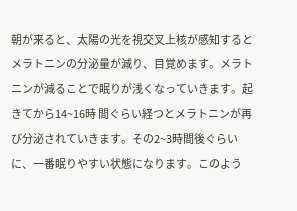朝が来ると、太陽の光を視交叉上核が感知するとメラトニンの分泌量が減り、目覚めます。メラトニンが減ることで眠りが浅くなっていきます。起きてから14~16時 間ぐらい経つとメラトニンが再び分泌されていきます。その2~3時間後ぐらいに、一番眠りやすい状態になります。このよう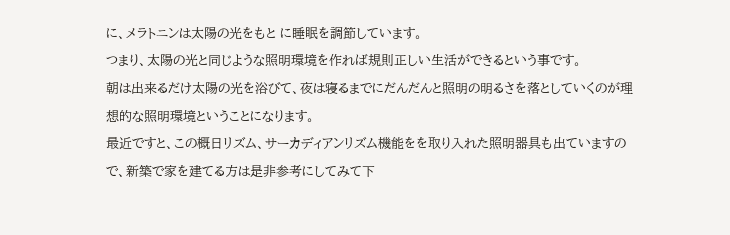に、メラトニンは太陽の光をもと に睡眠を調節しています。
つまり、太陽の光と同じような照明環境を作れば規則正しい生活ができるという事です。
朝は出来るだけ太陽の光を浴びて、夜は寝るまでにだんだんと照明の明るさを落としていくのが理想的な照明環境ということになります。
最近ですと、この概日リズム、サーカディアンリズム機能をを取り入れた照明器具も出ていますので、新築で家を建てる方は是非参考にしてみて下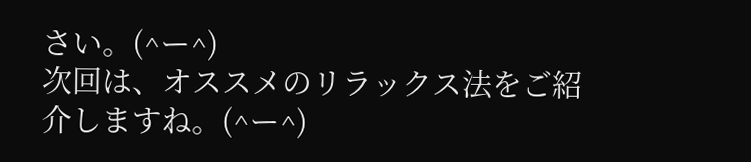さい。(^ー^)
次回は、オススメのリラックス法をご紹介しますね。(^ー^)